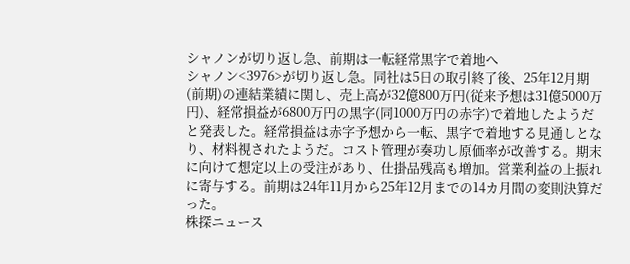シャノンが切り返し急、前期は一転経常黒字で着地へ
シャノン<3976>が切り返し急。同社は5日の取引終了後、25年12月期(前期)の連結業績に関し、売上高が32億800万円(従来予想は31億5000万円)、経常損益が6800万円の黒字(同1000万円の赤字)で着地したようだと発表した。経常損益は赤字予想から一転、黒字で着地する見通しとなり、材料視されたようだ。コスト管理が奏功し原価率が改善する。期末に向けて想定以上の受注があり、仕掛品残高も増加。営業利益の上振れに寄与する。前期は24年11月から25年12月までの14カ月間の変則決算だった。
株探ニュース